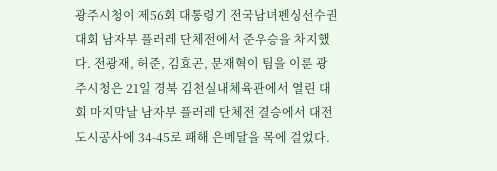광주시청이 제56회 대통령기 전국남녀펜싱선수권대회 남자부 플러레 단체전에서 준우승을 차지했다. 전광재, 허준, 김효곤, 문재혁이 팀을 이룬 광주시청은 21일 경북 김천실내체육관에서 열린 대회 마지막날 남자부 플러레 단체전 결승에서 대전도시공사에 34-45로 패해 은메달을 목에 걸었다.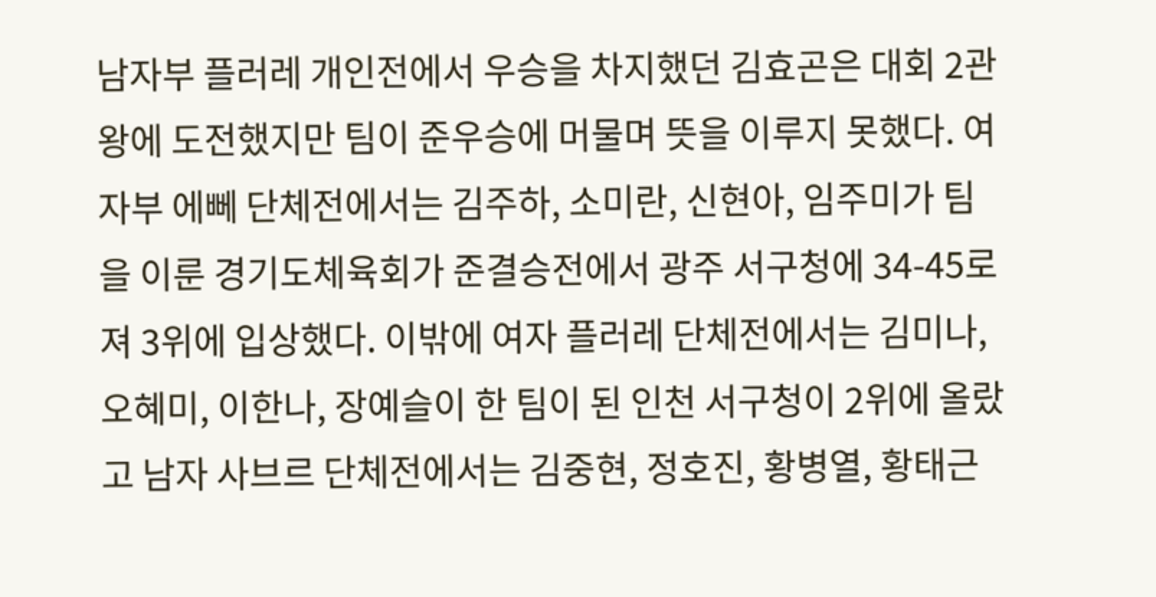남자부 플러레 개인전에서 우승을 차지했던 김효곤은 대회 2관왕에 도전했지만 팀이 준우승에 머물며 뜻을 이루지 못했다. 여자부 에뻬 단체전에서는 김주하, 소미란, 신현아, 임주미가 팀을 이룬 경기도체육회가 준결승전에서 광주 서구청에 34-45로 져 3위에 입상했다. 이밖에 여자 플러레 단체전에서는 김미나, 오혜미, 이한나, 장예슬이 한 팀이 된 인천 서구청이 2위에 올랐고 남자 사브르 단체전에서는 김중현, 정호진, 황병열, 황태근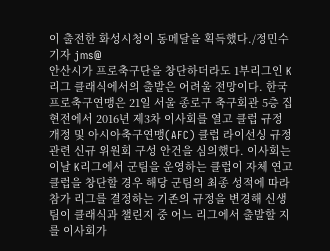이 출전한 화성시청이 동메달을 획득했다./정민수기자 jms@
안산시가 프로축구단을 창단하더라도 1부리그인 K리그 클래식에서의 출발은 어려울 전망이다. 한국프로축구연맹은 21일 서울 종로구 축구회관 5층 집현전에서 2016년 제3차 이사회를 열고 클럽 규정 개정 및 아시아축구연맹(AFC) 클럽 라이선싱 규정 관련 신규 위원회 구성 안건을 심의했다. 이사회는 이날 K리그에서 군팀을 운영하는 클럽이 자체 연고 클럽을 창단할 경우 해당 군팀의 최종 성적에 따라 참가 리그를 결정하는 기존의 규정을 변경해 신생팀이 클래식과 챌린지 중 어느 리그에서 출발할 지를 이사회가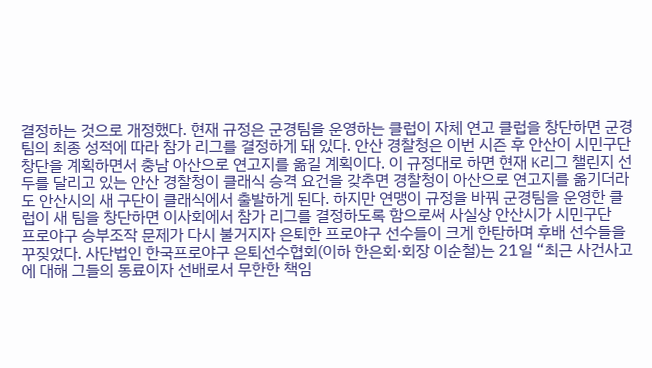결정하는 것으로 개정했다. 현재 규정은 군경팀을 운영하는 클럽이 자체 연고 클럽을 창단하면 군경팀의 최종 성적에 따라 참가 리그를 결정하게 돼 있다. 안산 경찰청은 이번 시즌 후 안산이 시민구단 창단을 계획하면서 충남 아산으로 연고지를 옮길 계획이다. 이 규정대로 하면 현재 K리그 챌린지 선두를 달리고 있는 안산 경찰청이 클래식 승격 요건을 갖추면 경찰청이 아산으로 연고지를 옮기더라도 안산시의 새 구단이 클래식에서 출발하게 된다. 하지만 연맹이 규정을 바꿔 군경팀을 운영한 클럽이 새 팀을 창단하면 이사회에서 참가 리그를 결정하도록 함으로써 사실상 안산시가 시민구단
프로야구 승부조작 문제가 다시 불거지자 은퇴한 프로야구 선수들이 크게 한탄하며 후배 선수들을 꾸짖었다. 사단법인 한국프로야구 은퇴선수협회(이하 한은회·회장 이순철)는 21일 “최근 사건사고에 대해 그들의 동료이자 선배로서 무한한 책임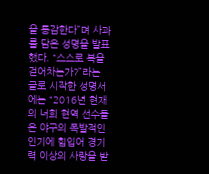을 통감한다”며 사과를 담은 성명을 발표했다. “스스로 복을 걷어차는가?”라는 글로 시작한 성명서에는 “2016년 현재의 너희 현역 선수들은 야구의 폭발적인 인기에 힘입어 경기력 이상의 사랑을 받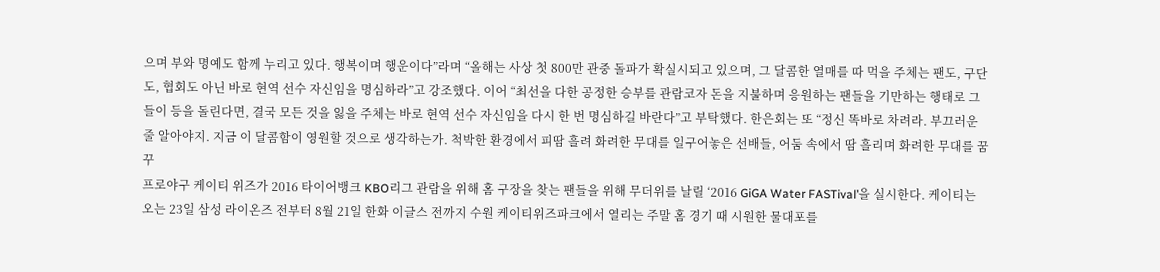으며 부와 명예도 함께 누리고 있다. 행복이며 행운이다”라며 “올해는 사상 첫 800만 관중 돌파가 확실시되고 있으며, 그 달콤한 열매를 따 먹을 주체는 팬도, 구단도, 협회도 아닌 바로 현역 선수 자신임을 명심하라”고 강조했다. 이어 “최선을 다한 공정한 승부를 관람코자 돈을 지불하며 응원하는 팬들을 기만하는 행태로 그들이 등을 돌린다면, 결국 모든 것을 잃을 주체는 바로 현역 선수 자신임을 다시 한 번 명심하길 바란다”고 부탁했다. 한은회는 또 “정신 똑바로 차려라. 부끄러운 줄 알아야지. 지금 이 달콤함이 영원할 것으로 생각하는가. 척박한 환경에서 피땀 흘려 화려한 무대를 일구어놓은 선배들, 어둠 속에서 땀 흘리며 화려한 무대를 꿈꾸
프로야구 케이티 위즈가 2016 타이어뱅크 KBO리그 관람을 위해 홈 구장을 찾는 팬들을 위해 무더위를 날릴 ‘2016 GiGA Water FASTival’을 실시한다. 케이티는 오는 23일 삼성 라이온즈 전부터 8월 21일 한화 이글스 전까지 수원 케이티위즈파크에서 열리는 주말 홈 경기 때 시원한 물대포를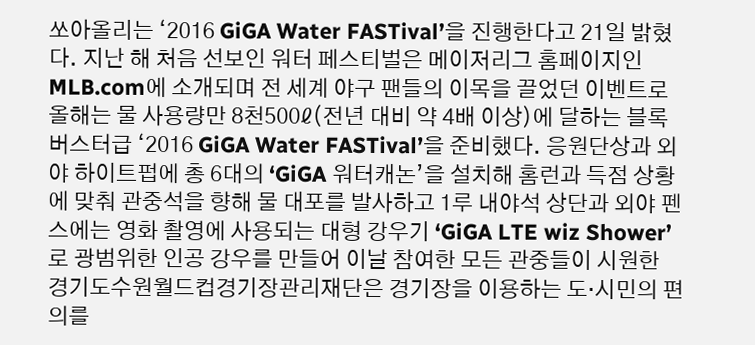쏘아올리는 ‘2016 GiGA Water FASTival’을 진행한다고 21일 밝혔다. 지난 해 처음 선보인 워터 페스티벌은 메이저리그 홈페이지인 MLB.com에 소개되며 전 세계 야구 팬들의 이목을 끌었던 이벤트로 올해는 물 사용량만 8천500ℓ(전년 대비 약 4배 이상)에 달하는 블록 버스터급 ‘2016 GiGA Water FASTival’을 준비했다. 응원단상과 외야 하이트펍에 총 6대의 ‘GiGA 워터캐논’을 설치해 홈런과 득점 상황에 맞춰 관중석을 향해 물 대포를 발사하고 1루 내야석 상단과 외야 펜스에는 영화 촬영에 사용되는 대형 강우기 ‘GiGA LTE wiz Shower’로 광범위한 인공 강우를 만들어 이날 참여한 모든 관중들이 시원한
경기도수원월드컵경기장관리재단은 경기장을 이용하는 도·시민의 편의를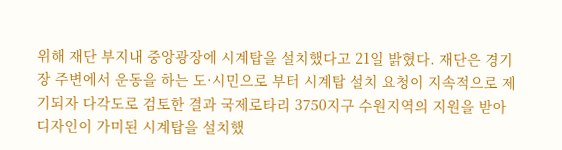위해 재단 부지내 중앙광장에 시계탑을 설치했다고 21일 밝혔다. 재단은 경기장 주변에서 운동을 하는 도·시민으로 부터 시계탑 설치 요청이 지속적으로 제기되자 다각도로 검토한 결과 국제로타리 3750지구 수원지역의 지원을 받아 디자인이 가미된 시계탑을 설치했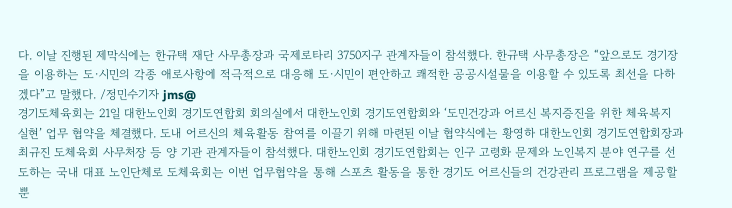다. 이날 진행된 제막식에는 한규택 재단 사무총장과 국제로타리 3750지구 관계자들이 참석했다. 한규택 사무총장은 “앞으로도 경기장을 이용하는 도·시민의 각종 애로사항에 적극적으로 대응해 도·시민이 편안하고 쾌적한 공공시설물을 이용할 수 있도록 최선을 다하겠다”고 말했다. /정민수기자 jms@
경기도체육회는 21일 대한노인회 경기도연합회 회의실에서 대한노인회 경기도연합회와 ‘도민건강과 어르신 복지증진을 위한 체육복지 실현’ 업무 협약을 체결했다. 도내 어르신의 체육활동 참여를 이끌기 위해 마련된 이날 협약식에는 황영하 대한노인회 경기도연합회장과 최규진 도체육회 사무처장 등 양 기관 관계자들이 참석했다. 대한노인회 경기도연합회는 인구 고령화 문제와 노인복지 분야 연구를 선도하는 국내 대표 노인단체로 도체육회는 이번 업무협약을 통해 스포츠 활동을 통한 경기도 어르신들의 건강관리 프로그램을 제공할 뿐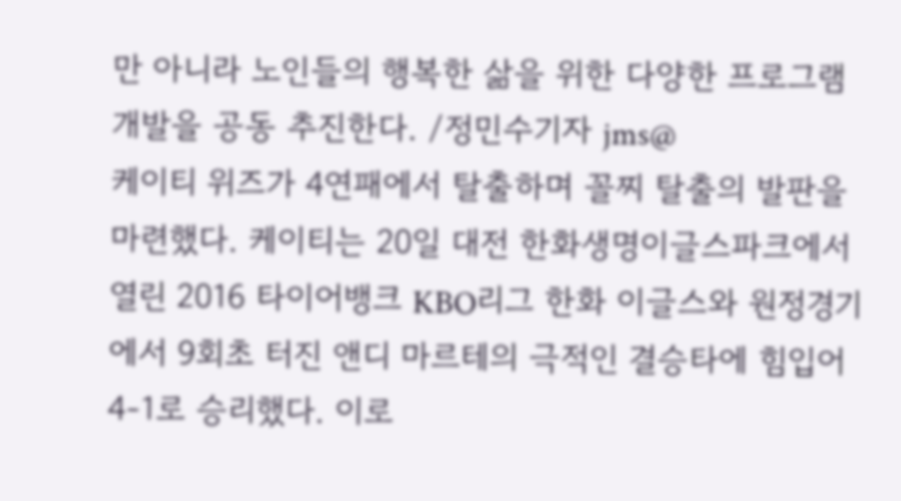만 아니라 노인들의 행복한 삶을 위한 다양한 프로그램 개발을 공동 추진한다. /정민수기자 jms@
케이티 위즈가 4연패에서 탈출하며 꼴찌 탈출의 발판을 마련했다. 케이티는 20일 대전 한화생명이글스파크에서 열린 2016 타이어뱅크 KBO리그 한화 이글스와 원정경기에서 9회초 터진 앤디 마르테의 극적인 결승타에 힘입어 4-1로 승리했다. 이로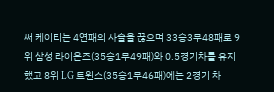써 케이티는 4연패의 사슬을 끊으며 33승3무48패로 9위 삼성 라이온즈(35승1무49패)와 0.5경기차를 유지했고 8위 LG 트윈스(35승1무46패)에는 2경기 차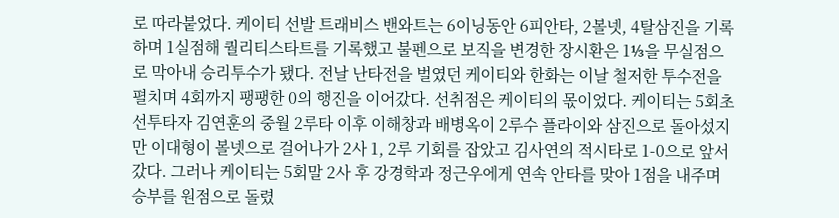로 따라붙었다. 케이티 선발 트래비스 밴와트는 6이닝동안 6피안타, 2볼넷, 4탈삼진을 기록하며 1실점해 퀄리티스타트를 기록했고 불펜으로 보직을 변경한 장시환은 1⅓을 무실점으로 막아내 승리투수가 됐다. 전날 난타전을 벌였던 케이티와 한화는 이날 철저한 투수전을 펼치며 4회까지 팽팽한 0의 행진을 이어갔다. 선취점은 케이티의 몫이었다. 케이티는 5회초 선투타자 김연훈의 중월 2루타 이후 이해창과 배병옥이 2루수 플라이와 삼진으로 돌아섰지만 이대형이 볼넷으로 걸어나가 2사 1, 2루 기회를 잡았고 김사연의 적시타로 1-0으로 앞서갔다. 그러나 케이티는 5회말 2사 후 강경학과 정근우에게 연속 안타를 맞아 1점을 내주며 승부를 원점으로 돌렸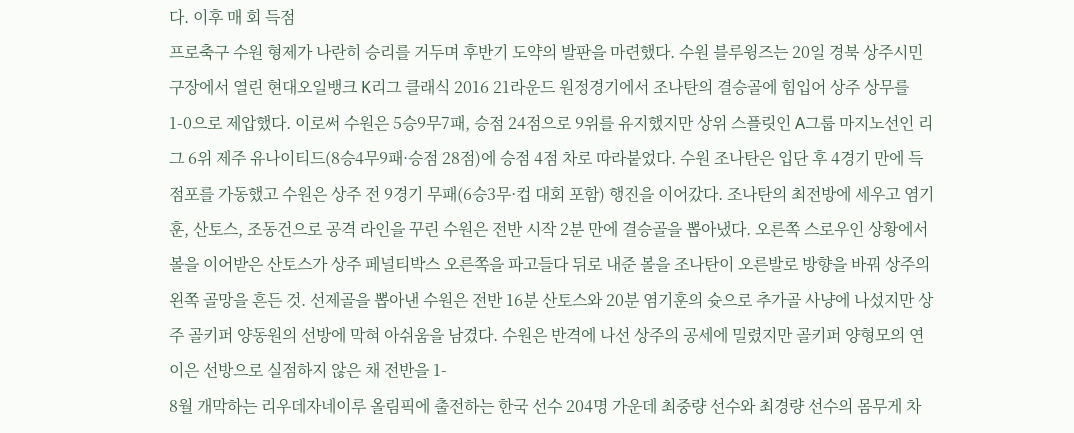다. 이후 매 회 득점
프로축구 수원 형제가 나란히 승리를 거두며 후반기 도약의 발판을 마련했다. 수원 블루윙즈는 20일 경북 상주시민구장에서 열린 현대오일뱅크 K리그 클래식 2016 21라운드 원정경기에서 조나탄의 결승골에 힘입어 상주 상무를 1-0으로 제압했다. 이로써 수원은 5승9무7패, 승점 24점으로 9위를 유지했지만 상위 스플릿인 A그룹 마지노선인 리그 6위 제주 유나이티드(8승4무9패·승점 28점)에 승점 4점 차로 따라붙었다. 수원 조나탄은 입단 후 4경기 만에 득점포를 가동했고 수원은 상주 전 9경기 무패(6승3무·컵 대회 포함) 행진을 이어갔다. 조나탄의 최전방에 세우고 염기훈, 산토스, 조동건으로 공격 라인을 꾸린 수원은 전반 시작 2분 만에 결승골을 뽑아냈다. 오른쪽 스로우인 상황에서 볼을 이어받은 산토스가 상주 페널티박스 오른쪽을 파고들다 뒤로 내준 볼을 조나탄이 오른발로 방향을 바꿔 상주의 왼쪽 골망을 흔든 것. 선제골을 뽑아낸 수원은 전반 16분 산토스와 20분 염기훈의 슛으로 추가골 사냥에 나섰지만 상주 골키퍼 양동원의 선방에 막혀 아쉬움을 남겼다. 수원은 반격에 나선 상주의 공세에 밀렸지만 골키퍼 양형모의 연이은 선방으로 실점하지 않은 채 전반을 1-
8월 개막하는 리우데자네이루 올림픽에 출전하는 한국 선수 204명 가운데 최중량 선수와 최경량 선수의 몸무게 차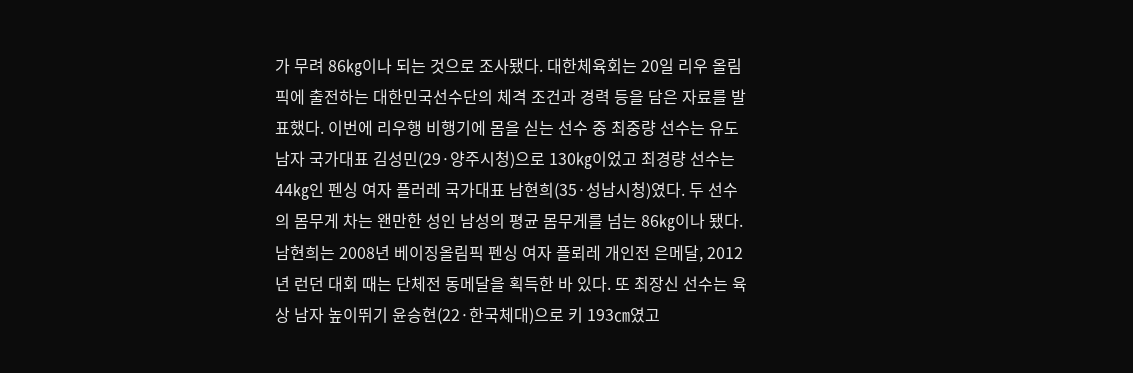가 무려 86㎏이나 되는 것으로 조사됐다. 대한체육회는 20일 리우 올림픽에 출전하는 대한민국선수단의 체격 조건과 경력 등을 담은 자료를 발표했다. 이번에 리우행 비행기에 몸을 싣는 선수 중 최중량 선수는 유도 남자 국가대표 김성민(29·양주시청)으로 130㎏이었고 최경량 선수는 44㎏인 펜싱 여자 플러레 국가대표 남현희(35·성남시청)였다. 두 선수의 몸무게 차는 왠만한 성인 남성의 평균 몸무게를 넘는 86㎏이나 됐다. 남현희는 2008년 베이징올림픽 펜싱 여자 플뢰레 개인전 은메달, 2012년 런던 대회 때는 단체전 동메달을 획득한 바 있다. 또 최장신 선수는 육상 남자 높이뛰기 윤승현(22·한국체대)으로 키 193㎝였고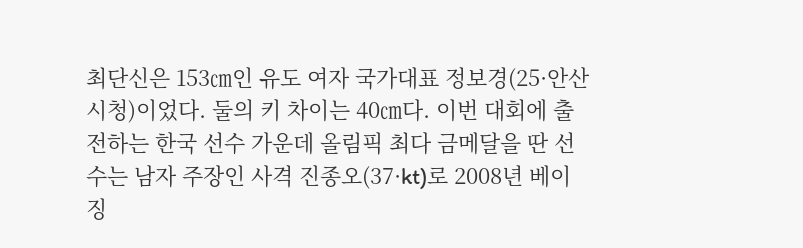최단신은 153㎝인 유도 여자 국가대표 정보경(25·안산시청)이었다. 둘의 키 차이는 40㎝다. 이번 대회에 출전하는 한국 선수 가운데 올림픽 최다 금메달을 딴 선수는 남자 주장인 사격 진종오(37·kt)로 2008년 베이징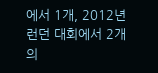에서 1개, 2012년 런던 대회에서 2개의